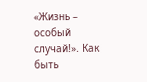«Жизнь – особый случай!». Как быть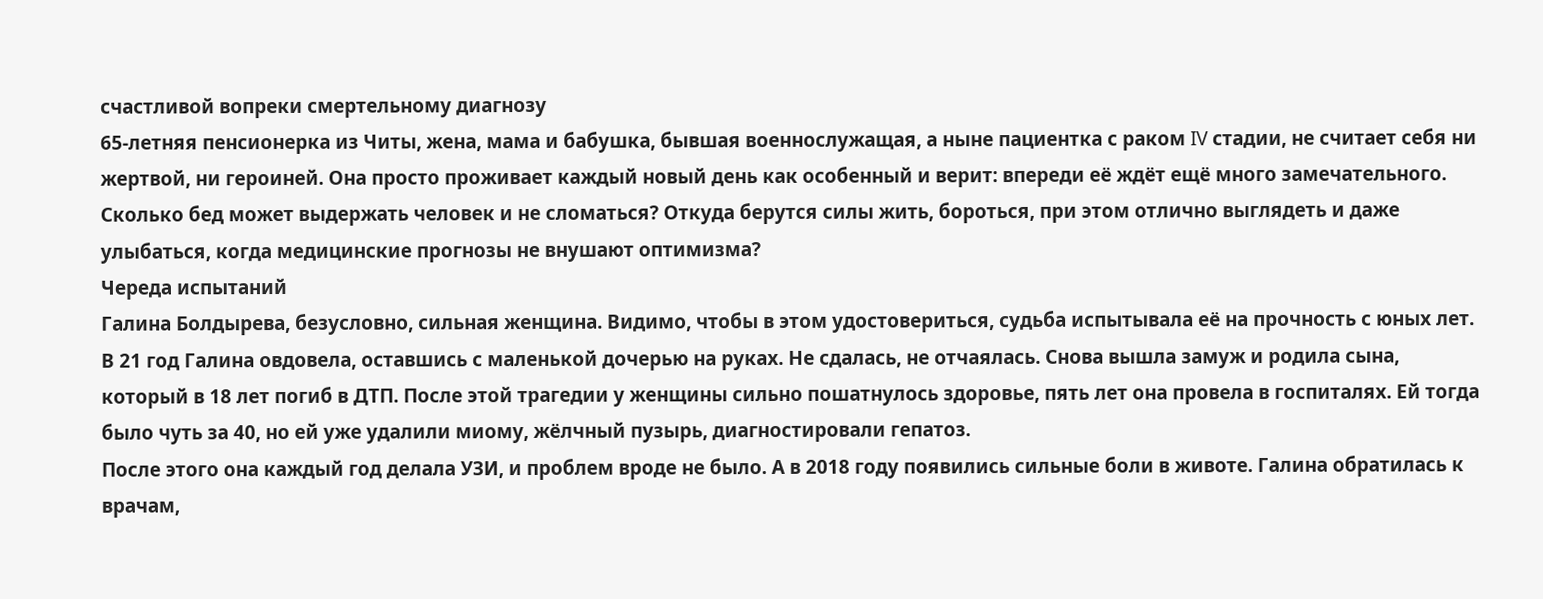счастливой вопреки смертельному диагнозу
65-летняя пенсионерка из Читы, жена, мама и бабушка, бывшая военнослужащая, а ныне пациентка с раком IV стадии, не считает себя ни жертвой, ни героиней. Она просто проживает каждый новый день как особенный и верит: впереди её ждёт ещё много замечательного.
Сколько бед может выдержать человек и не сломаться? Откуда берутся силы жить, бороться, при этом отлично выглядеть и даже улыбаться, когда медицинские прогнозы не внушают оптимизма?
Череда испытаний
Галина Болдырева, безусловно, сильная женщина. Видимо, чтобы в этом удостовериться, судьба испытывала её на прочность с юных лет. В 21 год Галина овдовела, оставшись с маленькой дочерью на руках. Не сдалась, не отчаялась. Снова вышла замуж и родила сына, который в 18 лет погиб в ДТП. После этой трагедии у женщины сильно пошатнулось здоровье, пять лет она провела в госпиталях. Ей тогда было чуть за 40, но ей уже удалили миому, жёлчный пузырь, диагностировали гепатоз.
После этого она каждый год делала УЗИ, и проблем вроде не было. А в 2018 году появились сильные боли в животе. Галина обратилась к врачам,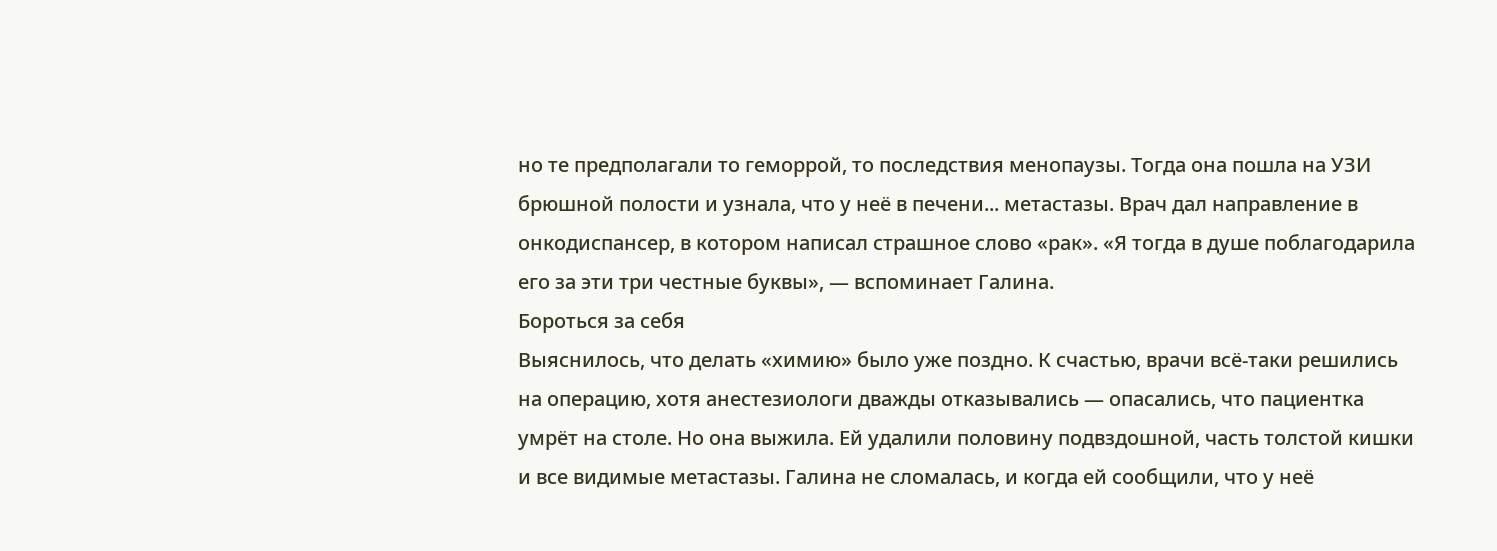но те предполагали то геморрой, то последствия менопаузы. Тогда она пошла на УЗИ брюшной полости и узнала, что у неё в печени... метастазы. Врач дал направление в онкодиспансер, в котором написал страшное слово «рак». «Я тогда в душе поблагодарила его за эти три честные буквы», — вспоминает Галина.
Бороться за себя
Выяснилось, что делать «химию» было уже поздно. К счастью, врачи всё-таки решились на операцию, хотя анестезиологи дважды отказывались — опасались, что пациентка умрёт на столе. Но она выжила. Ей удалили половину подвздошной, часть толстой кишки и все видимые метастазы. Галина не сломалась, и когда ей сообщили, что у неё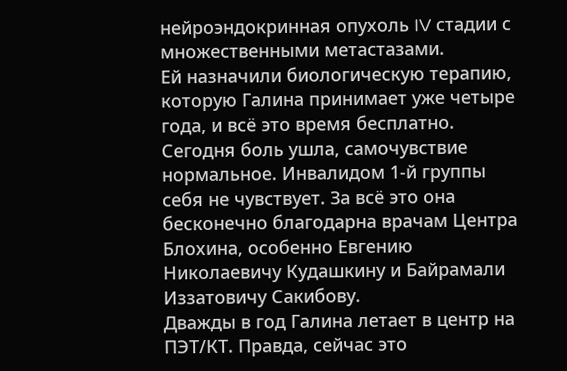нейроэндокринная опухоль IV стадии с множественными метастазами.
Ей назначили биологическую терапию, которую Галина принимает уже четыре года, и всё это время бесплатно. Сегодня боль ушла, самочувствие нормальное. Инвалидом 1-й группы себя не чувствует. За всё это она бесконечно благодарна врачам Центра Блохина, особенно Евгению Николаевичу Кудашкину и Байрамали Иззатовичу Сакибову.
Дважды в год Галина летает в центр на ПЭТ/КТ. Правда, сейчас это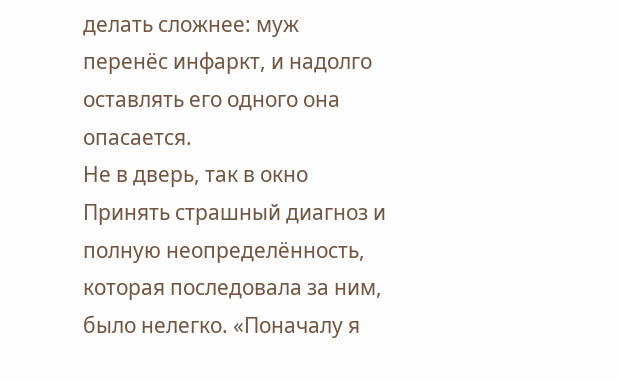делать сложнее: муж перенёс инфаркт, и надолго оставлять его одного она опасается.
Не в дверь, так в окно
Принять страшный диагноз и полную неопределённость, которая последовала за ним, было нелегко. «Поначалу я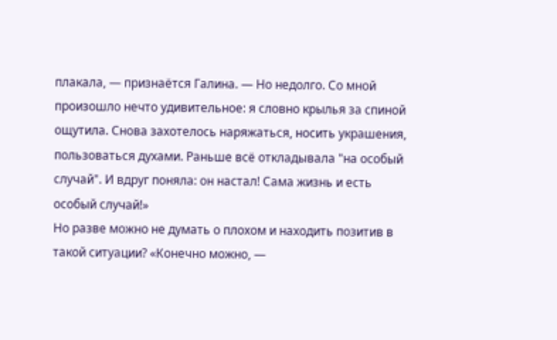плакала, — признаётся Галина. — Но недолго. Со мной произошло нечто удивительное: я словно крылья за спиной ощутила. Снова захотелось наряжаться, носить украшения, пользоваться духами. Раньше всё откладывала "на особый случай". И вдруг поняла: он настал! Сама жизнь и есть особый случай!»
Но разве можно не думать о плохом и находить позитив в такой ситуации? «Конечно можно, —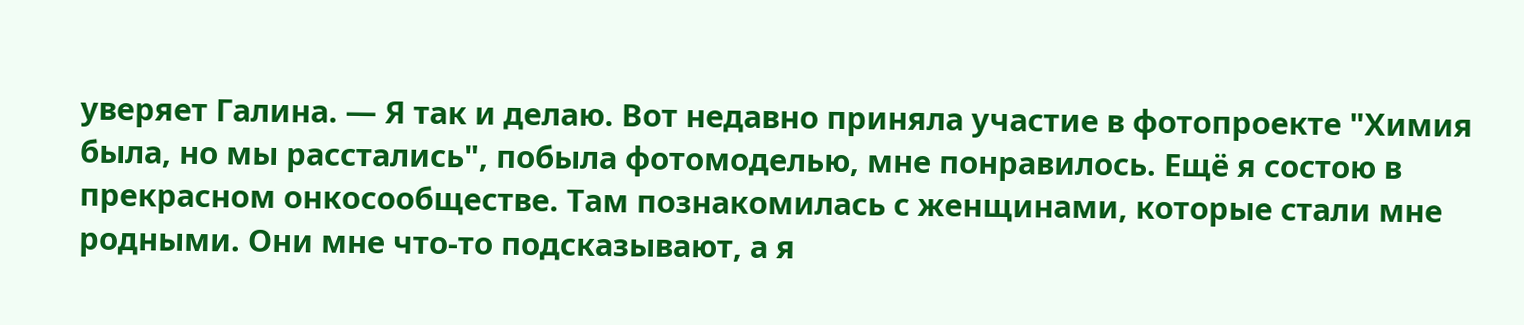уверяет Галина. — Я так и делаю. Вот недавно приняла участие в фотопроекте "Химия была, но мы расстались", побыла фотомоделью, мне понравилось. Ещё я состою в прекрасном онкосообществе. Там познакомилась с женщинами, которые стали мне родными. Они мне что-то подсказывают, а я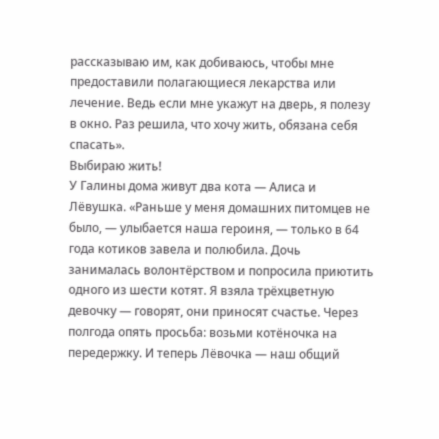рассказываю им, как добиваюсь, чтобы мне предоставили полагающиеся лекарства или лечение. Ведь если мне укажут на дверь, я полезу в окно. Раз решила, что хочу жить, обязана себя спасать».
Выбираю жить!
У Галины дома живут два кота — Алиса и Лёвушка. «Раньше у меня домашних питомцев не было, — улыбается наша героиня, — только в 64 года котиков завела и полюбила. Дочь занималась волонтёрством и попросила приютить одного из шести котят. Я взяла трёхцветную девочку — говорят, они приносят счастье. Через полгода опять просьба: возьми котёночка на передержку. И теперь Лёвочка — наш общий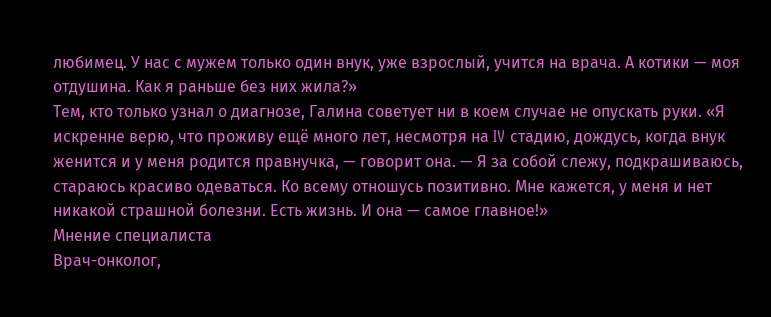любимец. У нас с мужем только один внук, уже взрослый, учится на врача. А котики — моя отдушина. Как я раньше без них жила?»
Тем, кто только узнал о диагнозе, Галина советует ни в коем случае не опускать руки. «Я искренне верю, что проживу ещё много лет, несмотря на IV стадию, дождусь, когда внук женится и у меня родится правнучка, — говорит она. — Я за собой слежу, подкрашиваюсь, стараюсь красиво одеваться. Ко всему отношусь позитивно. Мне кажется, у меня и нет никакой страшной болезни. Есть жизнь. И она — самое главное!»
Мнение специалиста
Врач-онколог,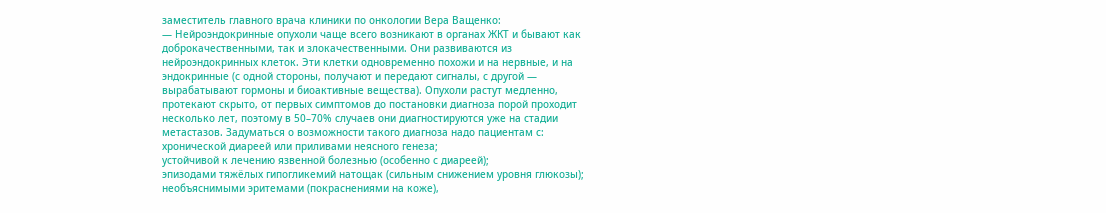заместитель главного врача клиники по онкологии Вера Ващенко:
— Нейроэндокринные опухоли чаще всего возникают в органах ЖКТ и бывают как доброкачественными, так и злокачественными. Они развиваются из нейроэндокринных клеток. Эти клетки одновременно похожи и на нервные, и на эндокринные (с одной стороны, получают и передают сигналы, с другой — вырабатывают гормоны и биоактивные вещества). Опухоли растут медленно, протекают скрыто, от первых симптомов до постановки диагноза порой проходит несколько лет, поэтому в 50–70% случаев они диагностируются уже на стадии метастазов. Задуматься о возможности такого диагноза надо пациентам с:
хронической диареей или приливами неясного генеза;
устойчивой к лечению язвенной болезнью (особенно с диареей);
эпизодами тяжёлых гипогликемий натощак (сильным снижением уровня глюкозы);
необъяснимыми эритемами (покраснениями на коже),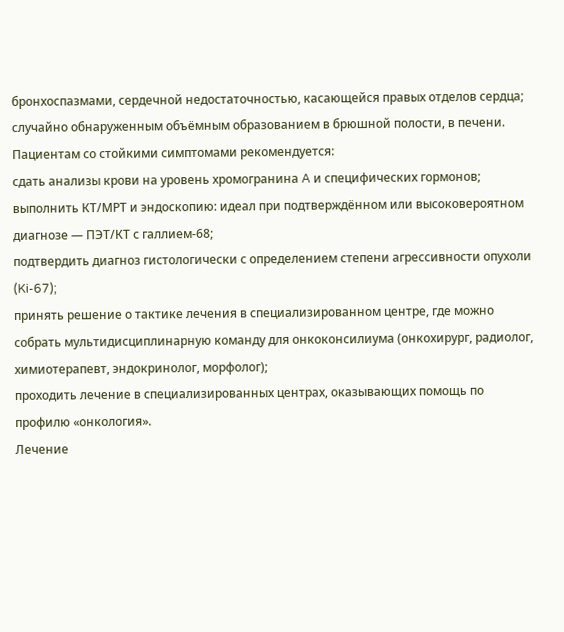бронхоспазмами, сердечной недостаточностью, касающейся правых отделов сердца;
случайно обнаруженным объёмным образованием в брюшной полости, в печени.
Пациентам со стойкими симптомами рекомендуется:
сдать анализы крови на уровень хромогранина A и специфических гормонов;
выполнить КТ/МРТ и эндоскопию: идеал при подтверждённом или высоковероятном диагнозе — ПЭТ/КТ с галлием-68;
подтвердить диагноз гистологически с определением степени агрессивности опухоли (Ki-67);
принять решение о тактике лечения в специализированном центре, где можно собрать мультидисциплинарную команду для онкоконсилиума (онкохирург, радиолог, химиотерапевт, эндокринолог, морфолог);
проходить лечение в специализированных центрах, оказывающих помощь по профилю «онкология».
Лечение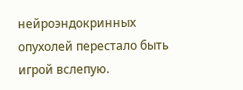нейроэндокринных опухолей перестало быть игрой вслепую.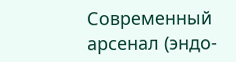Современный арсенал (эндо-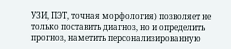УЗИ, ПЭТ, точная морфология) позволяет не только поставить диагноз, но и определить прогноз, наметить персонализированную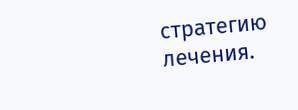стратегию лечения.